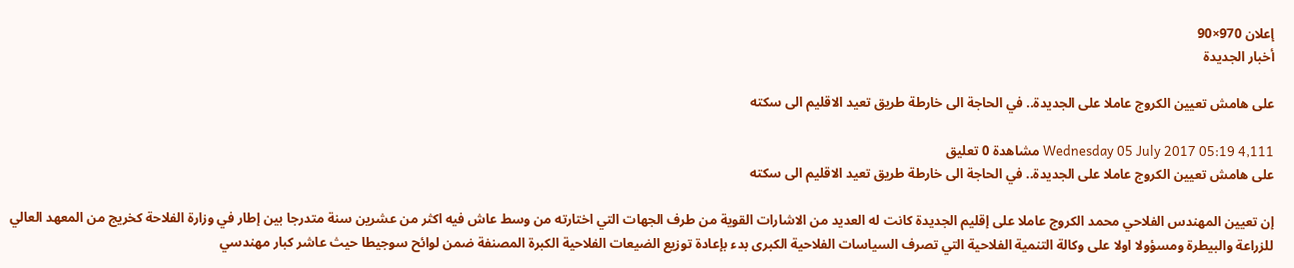إعلان 970×90
أخبار الجديدة

على هامش تعيين الكروج عاملا على الجديدة.. في الحاجة الى خارطة طريق تعيد الاقليم الى سكته

Wednesday 05 July 2017 05:19 4,111 مشاهدة 0 تعليق
على هامش تعيين الكروج عاملا على الجديدة.. في الحاجة الى خارطة طريق تعيد الاقليم الى سكته

إن تعيين المهندس الفلاحي محمد الكروج عاملا على إقليم الجديدة كانت له العديد من الاشارات القوية من طرف الجهات التي اختارته من وسط عاش فيه اكثر من عشرين سنة متدرجا بين إطار في وزارة الفلاحة كخريج من المعهد العالي للزراعة والبيطرة ومسؤولا اولا على وكالة التنمية الفلاحية التي تصرف السياسات الفلاحية الكبرى بدء بإعادة توزيع الضيعات الفلاحية الكبرة المصنفة ضمن لوائح سوجيطا حيث عاشر كبار مهندسي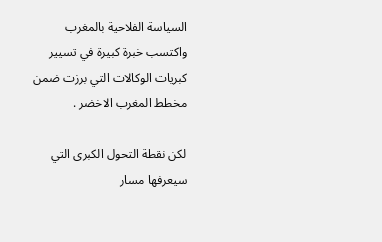السياسة الفلاحية بالمغرب واكتسب خبرة كبيرة في تسيير كبريات الوكالات التي برزت ضمن مخطط المغرب الاخضر .

لكن نقطة التحول الكبرى التي سيعرفها مسار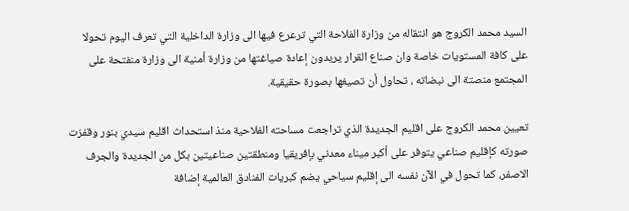السيد محمد الكروج هو انتقاله من وزارة الفلاحة التي ترعرع فيها الى وزارة الداخلية التي تعرف اليوم تحولا على كافة المستويات خاصة وان صناع القرار يريدون إعادة صياغتها من وزارة أمنية الى وزارة منفتحة على المجتمع منصتة الى نبضاته ، تحاول أن تصيغها بصورة حقيقية.

تعيين محمد الكروج على اقليم الجديدة الذي تراجعت مساحته الفلاحية منذ استحداث اقليم سيدي بنور وقفزت صورته كإقليم صناعي يتوفر على أكبر ميناء معدني بإفريقيا ومنطقتين صناعيتين بكل من الجديدة والجرف الاصفر، كما تحول في الآن نفسه الى إقليم سياحي يضم كبريات الفنادق العالمية إضافة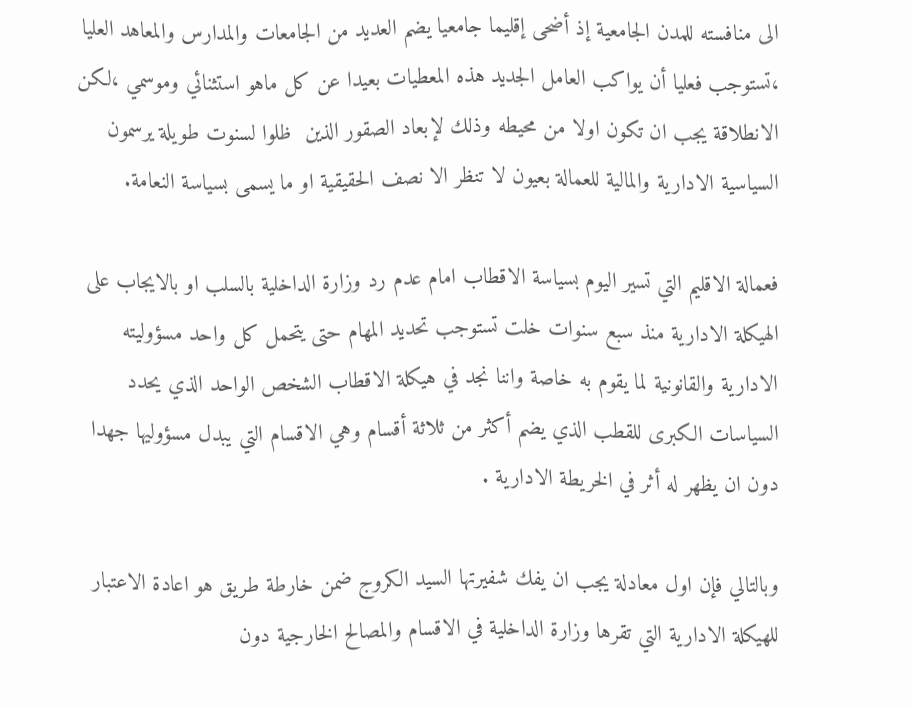الى منافسته للمدن الجامعية إذ أضحى إقليما جامعيا يضم العديد من الجامعات والمدارس والمعاهد العليا ،تستوجب فعليا أن يواكب العامل الجديد هذه المعطيات بعيدا عن كل ماهو استثنائي وموسمي ،لكن الانطلاقة يجب ان تكون اولا من محيطه وذلك لإبعاد الصقور الذين  ظلوا لسنوت طويلة يرسمون السياسية الادارية والمالية للعمالة بعيون لا تنظر الا نصف الحقيقية او ما يسمى بسياسة النعامة.

فعمالة الاقليم التي تسير اليوم بسياسة الاقطاب امام عدم رد وزارة الداخلية بالسلب او بالايجاب على الهيكلة الادارية منذ سبع سنوات خلت تستوجب تحديد المهام حتى يتحمل كل واحد مسؤوليته الادارية والقانونية لما يقوم به خاصة واننا نجد في هيكلة الاقطاب الشخص الواحد الذي يحدد السياسات الكبرى للقطب الذي يضم أكثر من ثلاثة أقسام وهي الاقسام التي يبدل مسؤوليها جهدا دون ان يظهر له أثر في الخريطة الادارية .

وبالتالي فإن اول معادلة يجب ان يفك شفيرتها السيد الكروج ضمن خارطة طريق هو اعادة الاعتبار للهيكلة الادارية التي تقرها وزارة الداخلية في الاقسام والمصالح الخارجية دون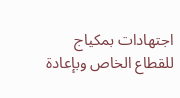اجتهادات بمكياج للقطاع الخاص وبإعادة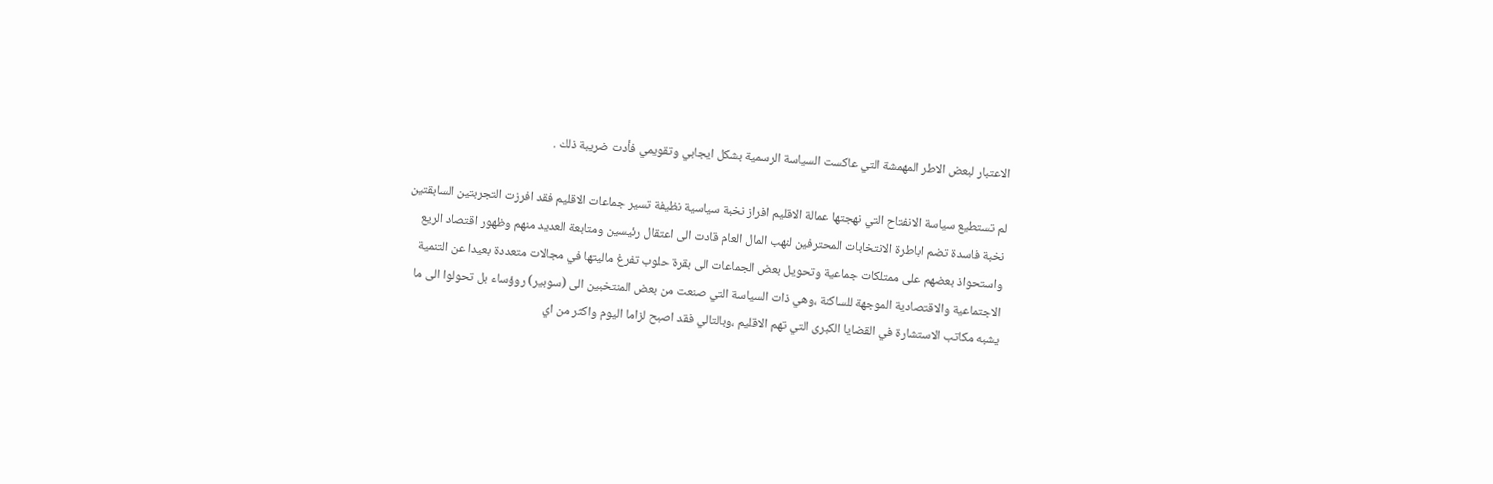الاعتبار لبعض الاطر المهمشة التي عاكست السياسة الرسمية بشكل ايجابي وتقويمي فأدت ضريبة ذلك .

لم تستطيع سياسة الانفتاح التي نهجتها عمالة الاقليم افراز نخبة سياسية نظيفة تسير جماعات الاقليم فقد افرزت التجربتين السابقتين نخبة فاسدة تضم اباطرة الانتخابات المحترفين لنهب المال العام قادت الى اعتقال رئيسين ومتابعة العديد منهم وظهور اقتصاد الريع واستحواذ بعضهم على ممتلكات جماعية وتحويل بعض الجماعات الى بقرة حلوب تفرغ ماليتها في مجالات متعددة بعيدا عن التنمية الاجتماعية والاقتصادية الموجهة للساكنة ،وهي ذات السياسة التي صنعت من بعض المنتخبين الى (سوبير) روؤساء بل تحولوا الى ما يشبه مكاتب الاستشارة في القضايا الكبرى التي تهم الاقليم ،وبالتالي فقد اصبح لزاما اليوم واكثر من اي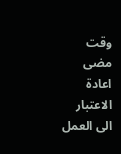وقت مضى اعادة الاعتبار الى العمل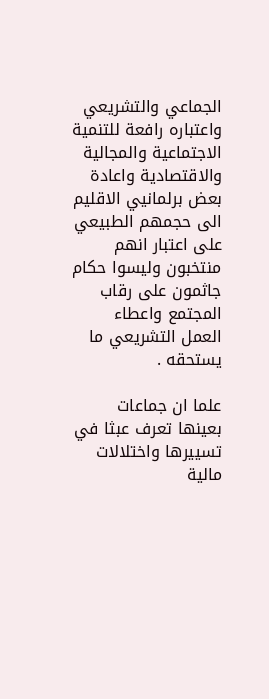الجماعي والتشريعي واعتباره رافعة للتنمية الاجتماعية والمجالية والاقتصادية واعادة بعض برلمانيي الاقليم الى حجمهم الطبيعي على اعتبار انهم منتخبون وليسوا حكام جاثمون على رقاب المجتمع واعطاء العمل التشريعي ما يستحقه .

علما ان جماعات بعينها تعرف عبثا في تسييرها واختلالات مالية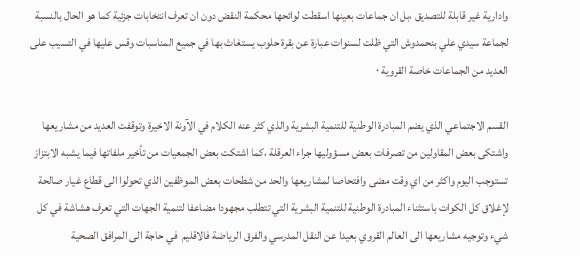وادارية غير قابلة للتصديق ،بل ان جماعات بعينها اسقطت لوائحها محكمة النقض دون ان تعرف انتخابات جزئية كما هو الحال بالنسبة لجماعة سيدي علي بنحمدوش التي ظلت لسنوات عبارة عن بقرة حلوب يستغاث بها في جميع المناسبات وقس عليها في التسيب على العديد من الجماعات خاصة القروية ٠

القسم الاجتماعي الذي يضم المبادرة الوطنية للتنمية البشرية والذي كثر عنه الكلام في الآونة الاخيرة وتوقفت العديد من مشاريعها واشتكى بعض المقاولين من تصرفات بعض مسؤوليها جراء العرقلة ،كما اشتكت بعض الجمعيات من تأخير ملفاتها فيما يشبه الابتزاز تستوجب اليوم واكثر من اي وقت مضى وافتحاصا لمشاريعها والحد من شطحات بعض الموظفين الذي تحولوا الى قطاع غيار صالحة لإغلاق كل الكوات باستثناء المبادرة الوطنية للتنمية البشرية التي تتطلب مجهودا مضاعفا لتنمية الجهات التي تعرف هشاشة في كل شيء وتوجيه مشاريعها الى العالم القروي بعيدا عن النقل المدرسي والفرق الرياضة فالاقليم  في حاجة الى المرافق الصحية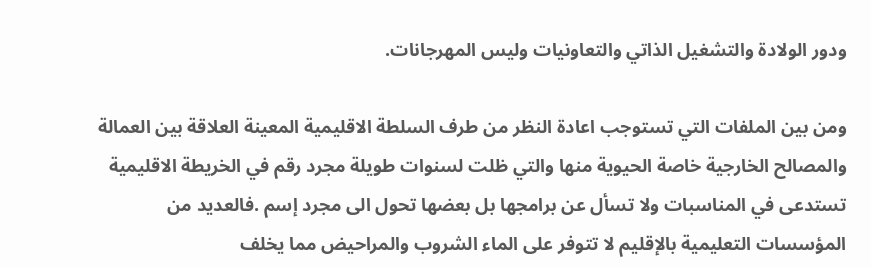ودور الولادة والتشغيل الذاتي والتعاونيات وليس المهرجانات.

ومن بين الملفات التي تستوجب اعادة النظر من طرف السلطة الاقليمية المعينة العلاقة بين العمالة والمصالح الخارجية خاصة الحيوية منها والتي ظلت لسنوات طويلة مجرد رقم في الخريطة الاقليمية تستدعى في المناسبات ولا تسأل عن برامجها بل بعضها تحول الى مجرد إسم .فالعديد من المؤسسات التعليمية بالإقليم لا تتوفر على الماء الشروب والمراحيض مما يخلف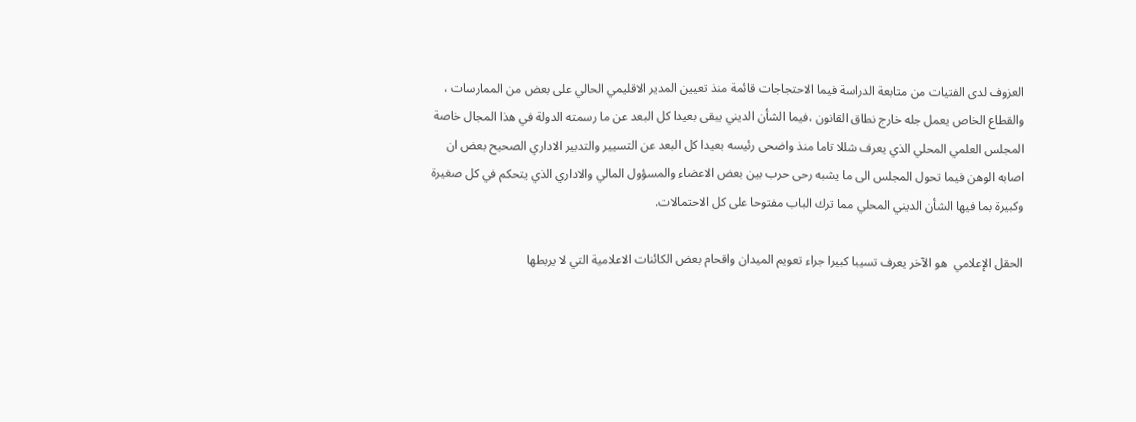العزوف لدى الفتيات من متابعة الدراسة فيما الاحتجاجات قائمة منذ تعيين المدير الاقليمي الحالي على بعض من الممارسات ، والقطاع الخاص يعمل جله خارج نطاق القانون ،فيما الشأن الديني يبقى بعيدا كل البعد عن ما رسمته الدولة في هذا المجال خاصة المجلس العلمي المحلي الذي يعرف شللا تاما منذ واضحى رئيسه بعيدا كل البعد عن التسيير والتدبير الاداري الصحيح بعض ان اصابه الوهن فيما تحول المجلس الى ما يشبه رحى حرب بين بعض الاعضاء والمسؤول المالي والاداري الذي يتحكم في كل صغيرة وكبيرة بما فيها الشأن الديني المحلي مما ترك الباب مفتوحا على كل الاحتمالات.

الحقل الإعلامي  هو الآخر يعرف تسيبا كبيرا جراء تعويم الميدان واقحام بعض الكائنات الاعلامية التي لا يربطها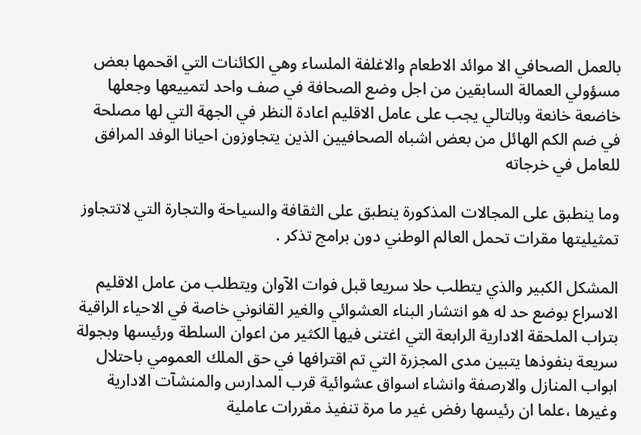بالعمل الصحافي الا موائد الاطعام والاغلفة الملساء وهي الكائنات التي اقحمها بعض مسؤولي العمالة السابقين من اجل وضع الصحافة في صف واحد لتمييعها وجعلها خاضعة خانعة وبالتالي يجب على عامل الاقليم اعادة النظر في الجهة التي لها مصلحة في ضم الكم الهائل من بعض اشباه الصحافيين الذين يتجاوزون احيانا الوفد المرافق للعامل في خرجاته

وما ينطبق على المجالات المذكورة ينطبق على الثقافة والسياحة والتجارة التي لاتتجاوز تمثيليتها مقرات تحمل العالم الوطني دون برامج تذكر .

المشكل الكبير والذي يتطلب حلا سريعا قبل فوات الآوان ويتطلب من عامل الاقليم الاسراع بوضع حد له هو انتشار البناء العشوائي والغير القانوني خاصة في الاحياء الراقية بتراب الملحقة الادارية الرابعة التي اغتنى فيها الكثير من اعوان السلطة ورئيسها وبجولة سريعة بنفوذها يتبين مدى المجزرة التي تم اقترافها في حق الملك العمومي باحتلال ابواب المنازل والارصفة وانشاء اسواق عشوائية قرب المدارس والمنشآت الادارية وغيرها ،علما ان رئيسها رفض غير ما مرة تنفيذ مقررات عاملية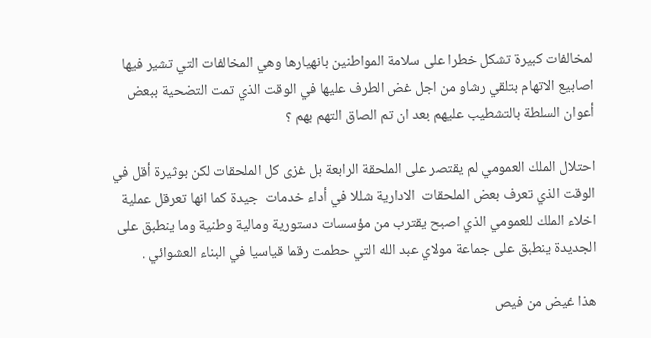لمخالفات كبيرة تشكل خطرا على سلامة المواطنين بانهيارها وهي المخالفات التي تشير فيها اصابيع الاتهام بتلقي رشاو من اجل غض الطرف عليها في الوقت الذي تمت التضحية ببعض أعوان السلطة بالتشطيب عليهم بعد ان تم الصاق التهم بهم ؟

احتلال الملك العمومي لم يقتصر على الملحقة الرابعة بل غزى كل الملحقات لكن بوثيرة أقل في الوقت الذي تعرف بعض الملحقات  الادارية شللا في أداء خدمات  جيدة كما انها تعرقل عملية اخلاء الملك للعمومي الذي اصبح يقترب من مؤسسات دستورية ومالية وطنية وما ينطبق على الجديدة ينطبق على جماعة مولاي عبد الله التي حطمت رقما قياسيا في البناء العشوائي .

هذا غيض من فيص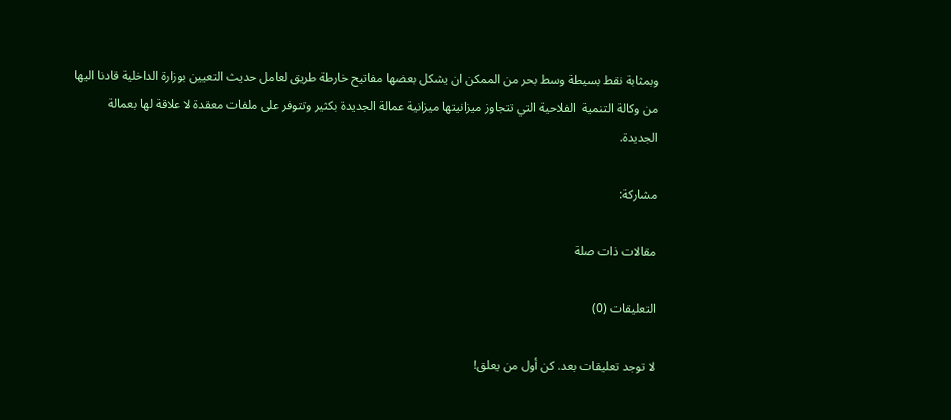وبمثابة نقط بسيطة وسط بحر من الممكن ان يشكل بعضها مفاتيح خارطة طريق لعامل حديث التعيين بوزارة الداخلية قادنا اليها من وكالة التنمية  الفلاحية التي تتجاوز ميزانيتها ميزانية عمالة الجديدة بكثير وتتوفر على ملفات معقدة لا علاقة لها بعمالة الجديدة.

مشاركة:

مقالات ذات صلة

التعليقات (0)

لا توجد تعليقات بعد. كن أول من يعلق!